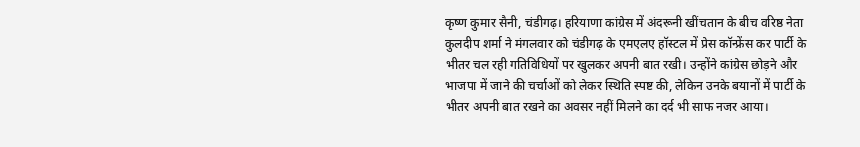कृष्ण कुमार सैनी, चंडीगढ़। हरियाणा कांग्रेस में अंदरूनी खींचतान के बीच वरिष्ठ नेता कुलदीप शर्मा ने मंगलवार को चंडीगढ़ के एमएलए हॉस्टल में प्रेस कॉन्फ्रेंस कर पार्टी के भीतर चल रही गतिविधियों पर खुलकर अपनी बात रखी। उन्होंने कांग्रेस छोड़ने और भाजपा में जाने की चर्चाओं को लेकर स्थिति स्पष्ट की, लेकिन उनके बयानों में पार्टी के भीतर अपनी बात रखने का अवसर नहीं मिलने का दर्द भी साफ नजर आया।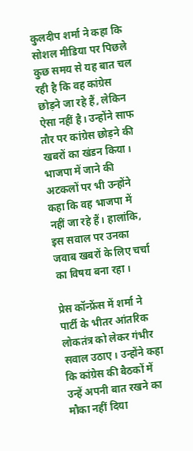कुलदीप शर्मा ने कहा कि सोशल मीडिया पर पिछले कुछ समय से यह बात चल रही है कि वह कांग्रेस छोड़ने जा रहे हैं, लेकिन ऐसा नहीं है। उन्होंने साफ तौर पर कांग्रेस छोड़ने की खबरों का खंडन किया। भाजपा में जाने की अटकलों पर भी उन्होंने कहा कि वह भाजपा में नहीं जा रहे हैं। हालांकि, इस सवाल पर उनका जवाब खबरों के लिए चर्चा का विषय बना रहा।

प्रेस कॉन्फ्रेंस में शर्मा ने पार्टी के भीतर आंतरिक लोकतंत्र को लेकर गंभीर सवाल उठाए। उन्होंने कहा कि कांग्रेस की बैठकों में उन्हें अपनी बात रखने का मौका नहीं दिया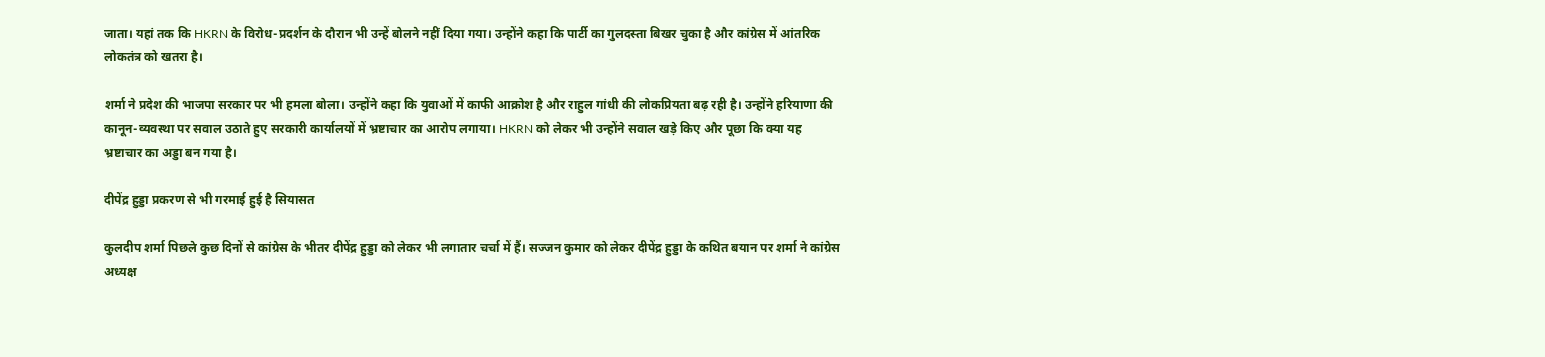जाता। यहां तक कि HKRN के विरोध-प्रदर्शन के दौरान भी उन्हें बोलने नहीं दिया गया। उन्होंने कहा कि पार्टी का गुलदस्ता बिखर चुका है और कांग्रेस में आंतरिक लोकतंत्र को खतरा है।

शर्मा ने प्रदेश की भाजपा सरकार पर भी हमला बोला। उन्होंने कहा कि युवाओं में काफी आक्रोश है और राहुल गांधी की लोकप्रियता बढ़ रही है। उन्होंने हरियाणा की कानून-व्यवस्था पर सवाल उठाते हुए सरकारी कार्यालयों में भ्रष्टाचार का आरोप लगाया। HKRN को लेकर भी उन्होंने सवाल खड़े किए और पूछा कि क्या यह भ्रष्टाचार का अड्डा बन गया है।

दीपेंद्र हुड्डा प्रकरण से भी गरमाई हुई है सियासत

कुलदीप शर्मा पिछले कुछ दिनों से कांग्रेस के भीतर दीपेंद्र हुड्डा को लेकर भी लगातार चर्चा में हैं। सज्जन कुमार को लेकर दीपेंद्र हुड्डा के कथित बयान पर शर्मा ने कांग्रेस अध्यक्ष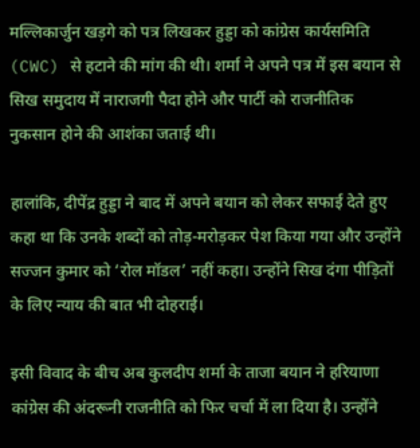मल्लिकार्जुन खड़गे को पत्र लिखकर हुड्डा को कांग्रेस कार्यसमिति (CWC) से हटाने की मांग की थी। शर्मा ने अपने पत्र में इस बयान से सिख समुदाय में नाराजगी पैदा होने और पार्टी को राजनीतिक नुकसान होने की आशंका जताई थी।

हालांकि, दीपेंद्र हुड्डा ने बाद में अपने बयान को लेकर सफाई देते हुए कहा था कि उनके शब्दों को तोड़-मरोड़कर पेश किया गया और उन्होंने सज्जन कुमार को ‘रोल मॉडल’ नहीं कहा। उन्होंने सिख दंगा पीड़ितों के लिए न्याय की बात भी दोहराई।

इसी विवाद के बीच अब कुलदीप शर्मा के ताजा बयान ने हरियाणा कांग्रेस की अंदरूनी राजनीति को फिर चर्चा में ला दिया है। उन्होंने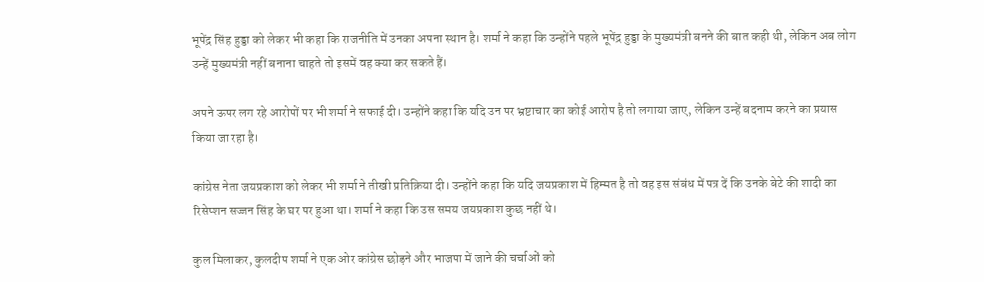भूपेंद्र सिंह हुड्डा को लेकर भी कहा कि राजनीति में उनका अपना स्थान है। शर्मा ने कहा कि उन्होंने पहले भूपेंद्र हुड्डा के मुख्यमंत्री बनने की बात कही थी, लेकिन अब लोग उन्हें मुख्यमंत्री नहीं बनाना चाहते तो इसमें वह क्या कर सकते हैं।

अपने ऊपर लग रहे आरोपों पर भी शर्मा ने सफाई दी। उन्होंने कहा कि यदि उन पर भ्रष्टाचार का कोई आरोप है तो लगाया जाए, लेकिन उन्हें बदनाम करने का प्रयास किया जा रहा है।

कांग्रेस नेता जयप्रकाश को लेकर भी शर्मा ने तीखी प्रतिक्रिया दी। उन्होंने कहा कि यदि जयप्रकाश में हिम्मत है तो वह इस संबंध में पत्र दें कि उनके बेटे की शादी का रिसेप्शन सज्जन सिंह के घर पर हुआ था। शर्मा ने कहा कि उस समय जयप्रकाश कुछ नहीं थे।

कुल मिलाकर, कुलदीप शर्मा ने एक ओर कांग्रेस छोड़ने और भाजपा में जाने की चर्चाओं को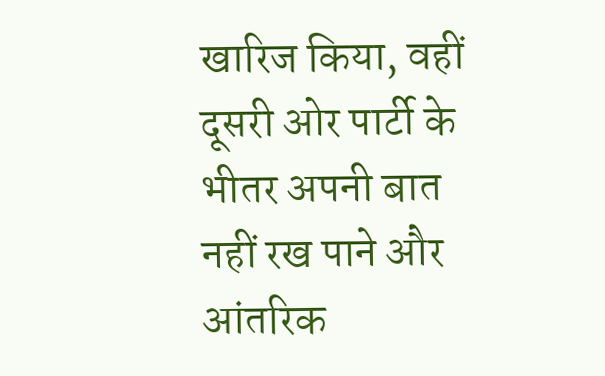खारिज किया, वहीं दूसरी ओर पार्टी के भीतर अपनी बात नहीं रख पाने और आंतरिक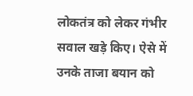लोकतंत्र को लेकर गंभीर सवाल खड़े किए। ऐसे में उनके ताजा बयान को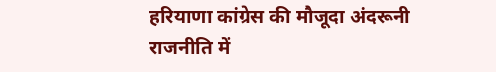हरियाणा कांग्रेस की मौजूदा अंदरूनी राजनीति में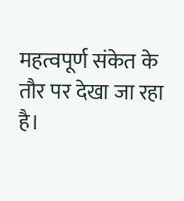महत्वपूर्ण संकेत के तौर पर देखा जा रहा है।